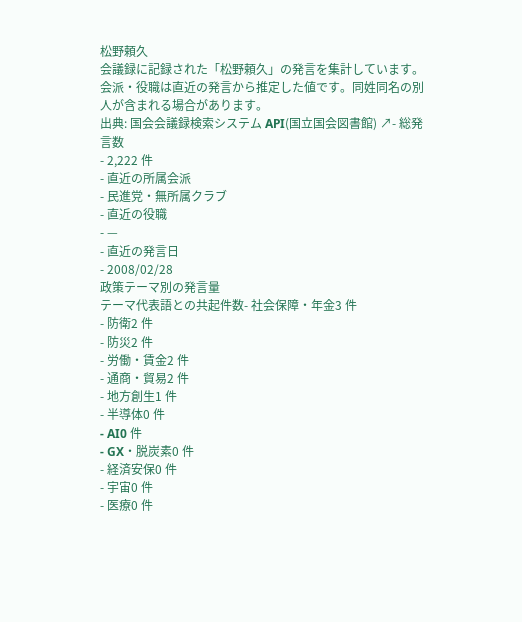松野頼久
会議録に記録された「松野頼久」の発言を集計しています。会派・役職は直近の発言から推定した値です。同姓同名の別人が含まれる場合があります。
出典: 国会会議録検索システム API(国立国会図書館) ↗- 総発言数
- 2,222 件
- 直近の所属会派
- 民進党・無所属クラブ
- 直近の役職
- —
- 直近の発言日
- 2008/02/28
政策テーマ別の発言量
テーマ代表語との共起件数- 社会保障・年金3 件
- 防衛2 件
- 防災2 件
- 労働・賃金2 件
- 通商・貿易2 件
- 地方創生1 件
- 半導体0 件
- AI0 件
- GX・脱炭素0 件
- 経済安保0 件
- 宇宙0 件
- 医療0 件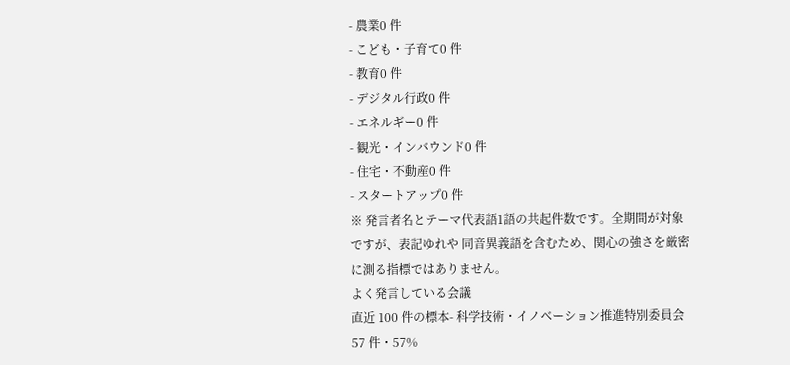- 農業0 件
- こども・子育て0 件
- 教育0 件
- デジタル行政0 件
- エネルギー0 件
- 観光・インバウンド0 件
- 住宅・不動産0 件
- スタートアップ0 件
※ 発言者名とテーマ代表語1語の共起件数です。全期間が対象ですが、表記ゆれや 同音異義語を含むため、関心の強さを厳密に測る指標ではありません。
よく発言している会議
直近 100 件の標本- 科学技術・イノベーション推進特別委員会57 件・57%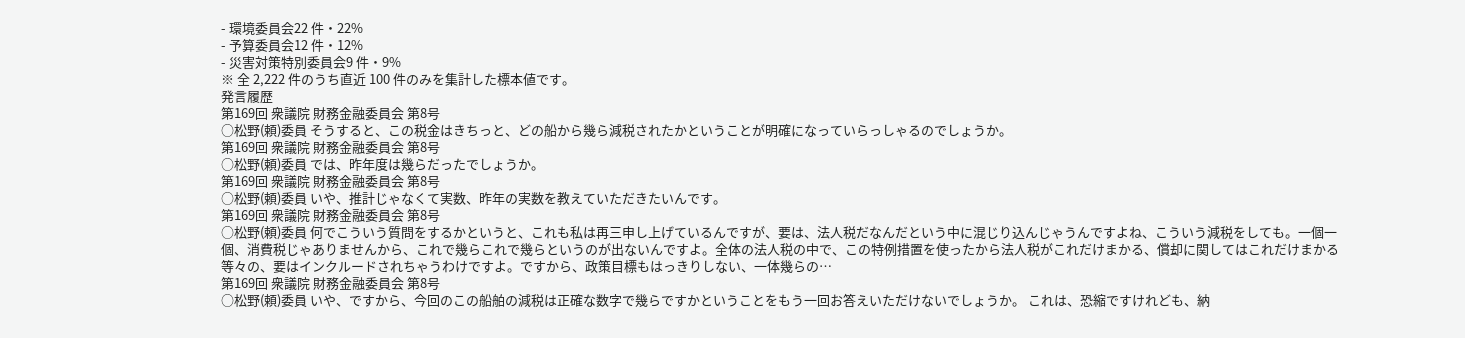- 環境委員会22 件・22%
- 予算委員会12 件・12%
- 災害対策特別委員会9 件・9%
※ 全 2,222 件のうち直近 100 件のみを集計した標本値です。
発言履歴
第169回 衆議院 財務金融委員会 第8号
○松野(頼)委員 そうすると、この税金はきちっと、どの船から幾ら減税されたかということが明確になっていらっしゃるのでしょうか。
第169回 衆議院 財務金融委員会 第8号
○松野(頼)委員 では、昨年度は幾らだったでしょうか。
第169回 衆議院 財務金融委員会 第8号
○松野(頼)委員 いや、推計じゃなくて実数、昨年の実数を教えていただきたいんです。
第169回 衆議院 財務金融委員会 第8号
○松野(頼)委員 何でこういう質問をするかというと、これも私は再三申し上げているんですが、要は、法人税だなんだという中に混じり込んじゃうんですよね、こういう減税をしても。一個一個、消費税じゃありませんから、これで幾らこれで幾らというのが出ないんですよ。全体の法人税の中で、この特例措置を使ったから法人税がこれだけまかる、償却に関してはこれだけまかる等々の、要はインクルードされちゃうわけですよ。ですから、政策目標もはっきりしない、一体幾らの…
第169回 衆議院 財務金融委員会 第8号
○松野(頼)委員 いや、ですから、今回のこの船舶の減税は正確な数字で幾らですかということをもう一回お答えいただけないでしょうか。 これは、恐縮ですけれども、納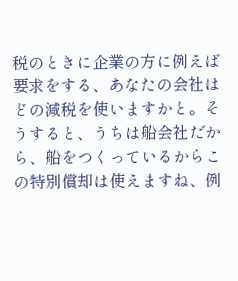税のときに企業の方に例えば要求をする、あなたの会社はどの減税を使いますかと。そうすると、うちは船会社だから、船をつくっているからこの特別償却は使えますね、例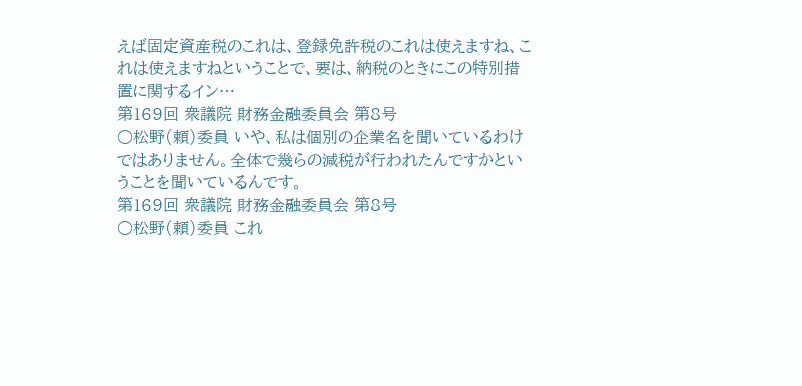えば固定資産税のこれは、登録免許税のこれは使えますね、これは使えますねということで、要は、納税のときにこの特別措置に関するイン…
第169回 衆議院 財務金融委員会 第8号
○松野(頼)委員 いや、私は個別の企業名を聞いているわけではありません。全体で幾らの減税が行われたんですかということを聞いているんです。
第169回 衆議院 財務金融委員会 第8号
○松野(頼)委員 これ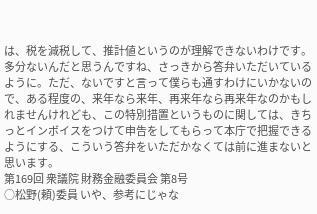は、税を減税して、推計値というのが理解できないわけです。多分ないんだと思うんですね、さっきから答弁いただいているように。ただ、ないですと言って僕らも通すわけにいかないので、ある程度の、来年なら来年、再来年なら再来年なのかもしれませんけれども、この特別措置というものに関しては、きちっとインボイスをつけて申告をしてもらって本庁で把握できるようにする、こういう答弁をいただかなくては前に進まないと思います。
第169回 衆議院 財務金融委員会 第8号
○松野(頼)委員 いや、参考にじゃな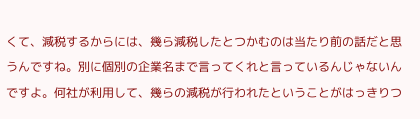くて、減税するからには、幾ら減税したとつかむのは当たり前の話だと思うんですね。別に個別の企業名まで言ってくれと言っているんじゃないんですよ。何社が利用して、幾らの減税が行われたということがはっきりつ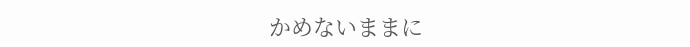かめないままに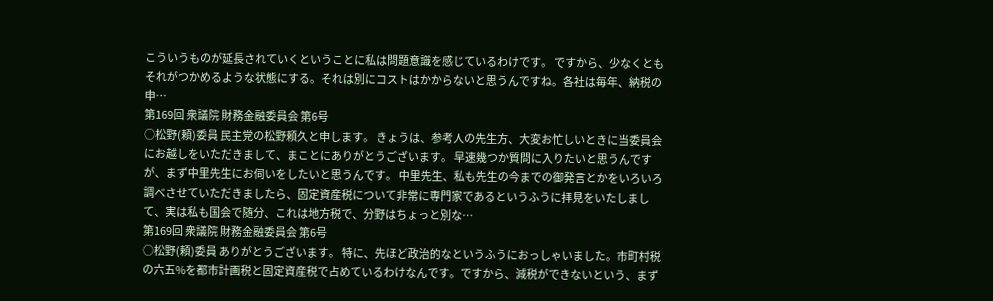こういうものが延長されていくということに私は問題意識を感じているわけです。 ですから、少なくともそれがつかめるような状態にする。それは別にコストはかからないと思うんですね。各社は毎年、納税の申…
第169回 衆議院 財務金融委員会 第6号
○松野(頼)委員 民主党の松野頼久と申します。 きょうは、参考人の先生方、大変お忙しいときに当委員会にお越しをいただきまして、まことにありがとうございます。 早速幾つか質問に入りたいと思うんですが、まず中里先生にお伺いをしたいと思うんです。 中里先生、私も先生の今までの御発言とかをいろいろ調べさせていただきましたら、固定資産税について非常に専門家であるというふうに拝見をいたしまして、実は私も国会で随分、これは地方税で、分野はちょっと別な…
第169回 衆議院 財務金融委員会 第6号
○松野(頼)委員 ありがとうございます。 特に、先ほど政治的なというふうにおっしゃいました。市町村税の六五%を都市計画税と固定資産税で占めているわけなんです。ですから、減税ができないという、まず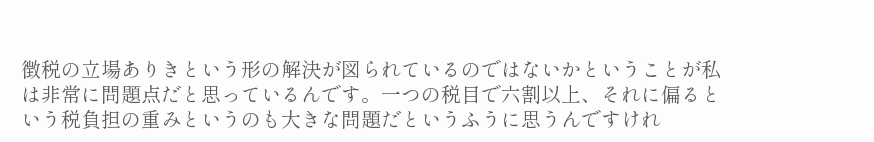徴税の立場ありきという形の解決が図られているのではないかということが私は非常に問題点だと思っているんです。一つの税目で六割以上、それに偏るという税負担の重みというのも大きな問題だというふうに思うんですけれ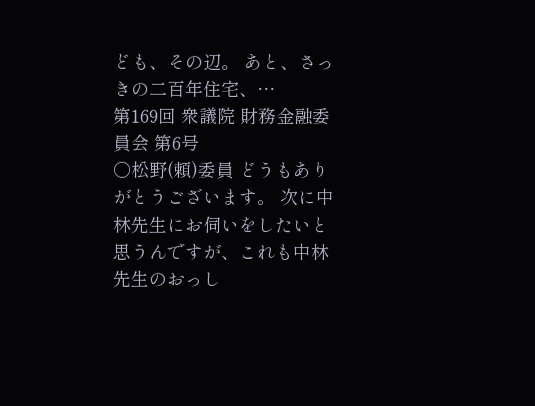ども、その辺。 あと、さっきの二百年住宅、…
第169回 衆議院 財務金融委員会 第6号
○松野(頼)委員 どうもありがとうございます。 次に中林先生にお伺いをしたいと思うんですが、これも中林先生のおっし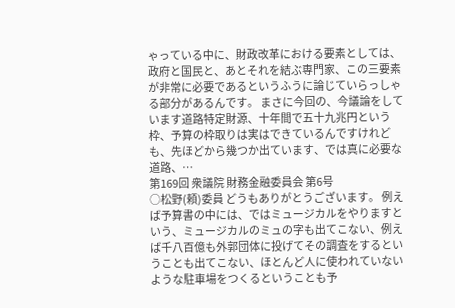ゃっている中に、財政改革における要素としては、政府と国民と、あとそれを結ぶ専門家、この三要素が非常に必要であるというふうに論じていらっしゃる部分があるんです。 まさに今回の、今議論をしています道路特定財源、十年間で五十九兆円という枠、予算の枠取りは実はできているんですけれども、先ほどから幾つか出ています、では真に必要な道路、…
第169回 衆議院 財務金融委員会 第6号
○松野(頼)委員 どうもありがとうございます。 例えば予算書の中には、ではミュージカルをやりますという、ミュージカルのミュの字も出てこない、例えば千八百億も外郭団体に投げてその調査をするということも出てこない、ほとんど人に使われていないような駐車場をつくるということも予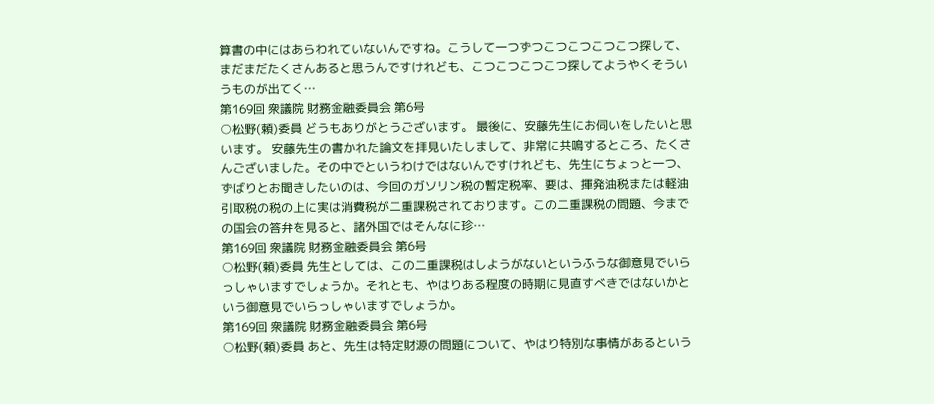算書の中にはあらわれていないんですね。こうして一つずつこつこつこつこつ探して、まだまだたくさんあると思うんですけれども、こつこつこつこつ探してようやくそういうものが出てく…
第169回 衆議院 財務金融委員会 第6号
○松野(頼)委員 どうもありがとうございます。 最後に、安藤先生にお伺いをしたいと思います。 安藤先生の書かれた論文を拝見いたしまして、非常に共鳴するところ、たくさんございました。その中でというわけではないんですけれども、先生にちょっと一つ、ずばりとお聞きしたいのは、今回のガソリン税の暫定税率、要は、揮発油税または軽油引取税の税の上に実は消費税が二重課税されております。この二重課税の問題、今までの国会の答弁を見ると、諸外国ではそんなに珍…
第169回 衆議院 財務金融委員会 第6号
○松野(頼)委員 先生としては、この二重課税はしようがないというふうな御意見でいらっしゃいますでしょうか。それとも、やはりある程度の時期に見直すべきではないかという御意見でいらっしゃいますでしょうか。
第169回 衆議院 財務金融委員会 第6号
○松野(頼)委員 あと、先生は特定財源の問題について、やはり特別な事情があるという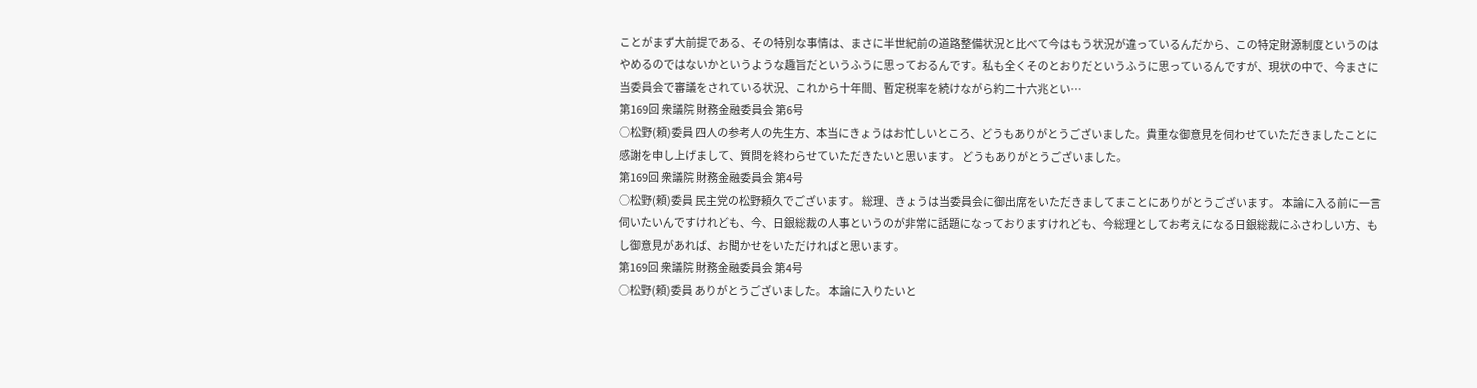ことがまず大前提である、その特別な事情は、まさに半世紀前の道路整備状況と比べて今はもう状況が違っているんだから、この特定財源制度というのはやめるのではないかというような趣旨だというふうに思っておるんです。私も全くそのとおりだというふうに思っているんですが、現状の中で、今まさに当委員会で審議をされている状況、これから十年間、暫定税率を続けながら約二十六兆とい…
第169回 衆議院 財務金融委員会 第6号
○松野(頼)委員 四人の参考人の先生方、本当にきょうはお忙しいところ、どうもありがとうございました。貴重な御意見を伺わせていただきましたことに感謝を申し上げまして、質問を終わらせていただきたいと思います。 どうもありがとうございました。
第169回 衆議院 財務金融委員会 第4号
○松野(頼)委員 民主党の松野頼久でございます。 総理、きょうは当委員会に御出席をいただきましてまことにありがとうございます。 本論に入る前に一言伺いたいんですけれども、今、日銀総裁の人事というのが非常に話題になっておりますけれども、今総理としてお考えになる日銀総裁にふさわしい方、もし御意見があれば、お聞かせをいただければと思います。
第169回 衆議院 財務金融委員会 第4号
○松野(頼)委員 ありがとうございました。 本論に入りたいと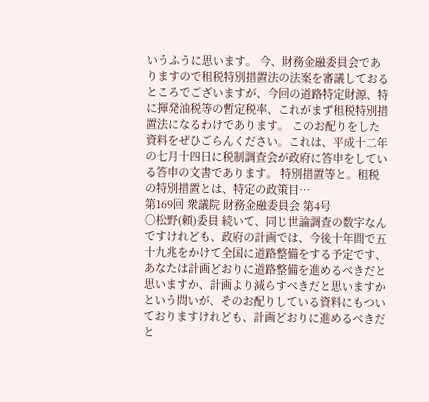いうふうに思います。 今、財務金融委員会でありますので租税特別措置法の法案を審議しておるところでございますが、今回の道路特定財源、特に揮発油税等の暫定税率、これがまず租税特別措置法になるわけであります。 このお配りをした資料をぜひごらんください。これは、平成十二年の七月十四日に税制調査会が政府に答申をしている答申の文書であります。 特別措置等と。租税の特別措置とは、特定の政策目…
第169回 衆議院 財務金融委員会 第4号
○松野(頼)委員 続いて、同じ世論調査の数字なんですけれども、政府の計画では、今後十年間で五十九兆をかけて全国に道路整備をする予定です、あなたは計画どおりに道路整備を進めるべきだと思いますか、計画より減らすべきだと思いますかという問いが、そのお配りしている資料にもついておりますけれども、計画どおりに進めるべきだと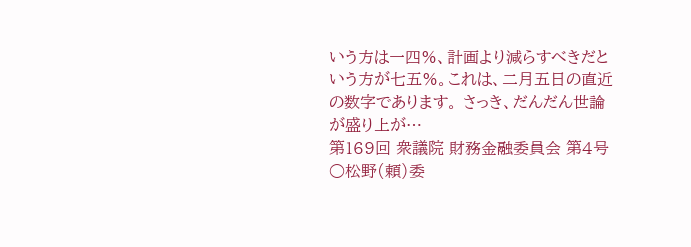いう方は一四%、計画より減らすべきだという方が七五%。これは、二月五日の直近の数字であります。 さっき、だんだん世論が盛り上が…
第169回 衆議院 財務金融委員会 第4号
○松野(頼)委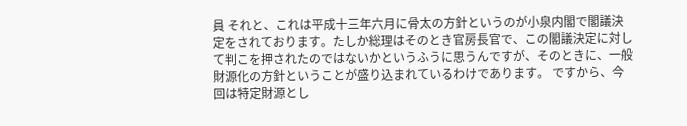員 それと、これは平成十三年六月に骨太の方針というのが小泉内閣で閣議決定をされております。たしか総理はそのとき官房長官で、この閣議決定に対して判こを押されたのではないかというふうに思うんですが、そのときに、一般財源化の方針ということが盛り込まれているわけであります。 ですから、今回は特定財源とし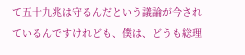て五十九兆は守るんだという議論が今されているんですけれども、僕は、どうも総理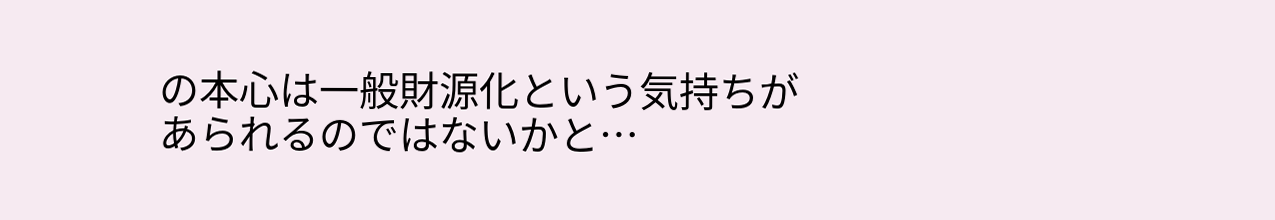の本心は一般財源化という気持ちがあられるのではないかと…